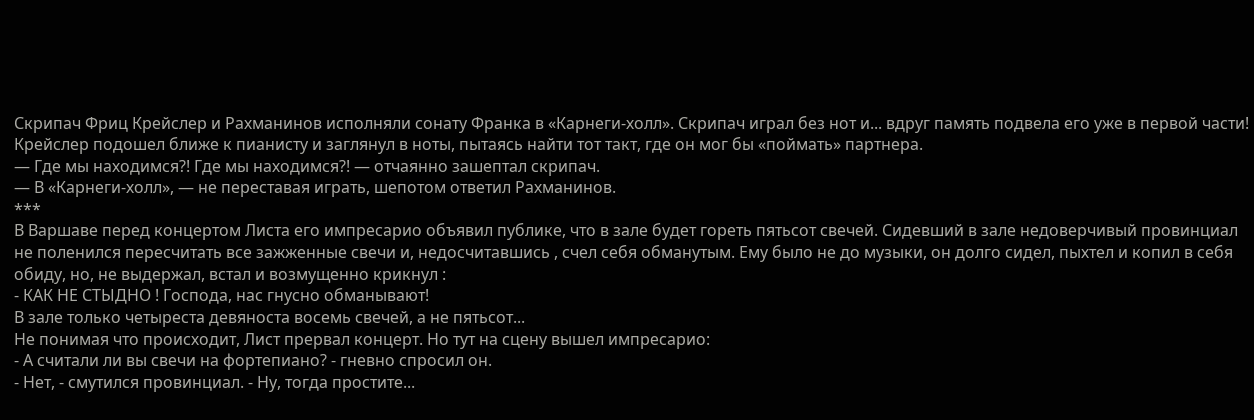Скрипач Фриц Крейслер и Рахманинов исполняли сонату Франка в «Карнеги-холл». Скрипач играл без нот и... вдруг память подвела его уже в первой части! Крейслер подошел ближе к пианисту и заглянул в ноты, пытаясь найти тот такт, где он мог бы «поймать» партнера.
— Где мы находимся?! Где мы находимся?! — отчаянно зашептал скрипач.
— В «Карнеги-холл», — не переставая играть, шепотом ответил Рахманинов.
***
В Варшаве перед концертом Листа его импресарио объявил публике, что в зале будет гореть пятьсот свечей. Сидевший в зале недоверчивый провинциал не поленился пересчитать все зажженные свечи и, недосчитавшись , счел себя обманутым. Ему было не до музыки, он долго сидел, пыхтел и копил в себя обиду, но, не выдержал, встал и возмущенно крикнул :
- КАК НЕ СТЫДНО ! Господа, нас гнусно обманывают!
В зале только четыреста девяноста восемь свечей, а не пятьсот...
Не понимая что происходит, Лист прервал концерт. Но тут на сцену вышел импресарио:
- А считали ли вы свечи на фортепиано? - гневно спросил он.
- Нет, - смутился провинциал. - Ну, тогда простите...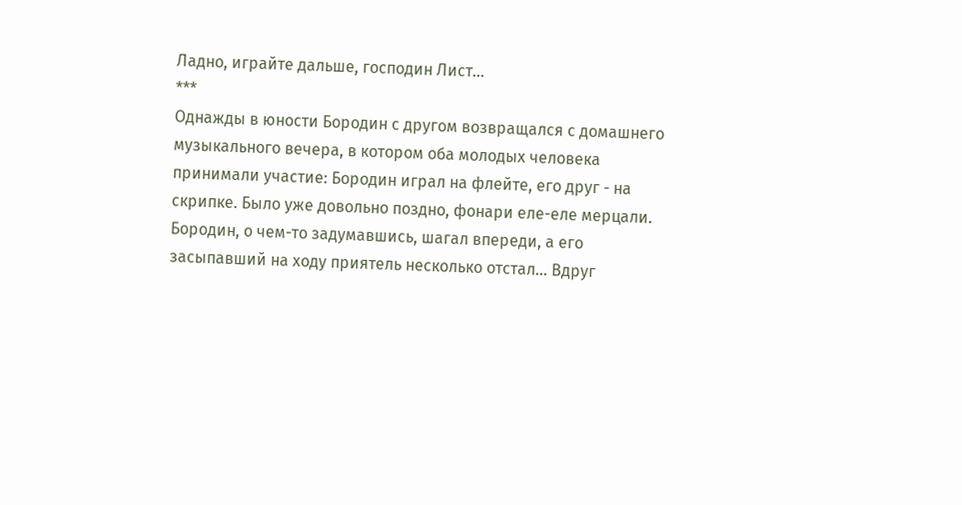Ладно, играйте дальше, господин Лист...
***
Однажды в юности Бородин с другом возвращался с домашнего музыкального вечера, в котором оба молодых человека принимали участие: Бородин играл на флейте, его друг - на скрипке. Было уже довольно поздно, фонари еле-еле мерцали. Бородин, о чем-то задумавшись, шагал впереди, а его засыпавший на ходу приятель несколько отстал... Вдруг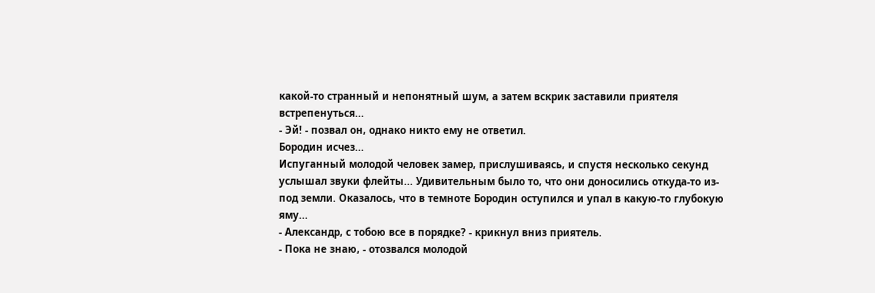какой-то странный и непонятный шум, а затем вскрик заставили приятеля встрепенуться...
- Эй! - позвал он, однако никто ему не ответил.
Бородин исчез...
Испуганный молодой человек замер, прислушиваясь, и спустя несколько секунд услышал звуки флейты... Удивительным было то, что они доносились откуда-то из-под земли. Оказалось, что в темноте Бородин оступился и упал в какую-то глубокую яму...
- Александр, с тобою все в порядке? - крикнул вниз приятель.
- Пока не знаю, - отозвался молодой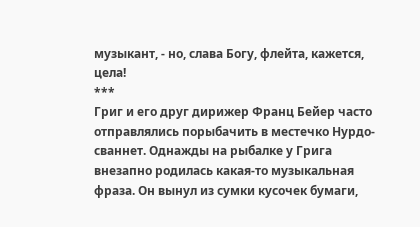музыкант, - но, слава Богу, флейта, кажется, цела!
***
Григ и его друг дирижер Франц Бейер часто отправлялись порыбачить в местечко Нурдо-сваннет. Однажды на рыбалке у Грига внезапно родилась какая-то музыкальная фраза. Он вынул из сумки кусочек бумаги,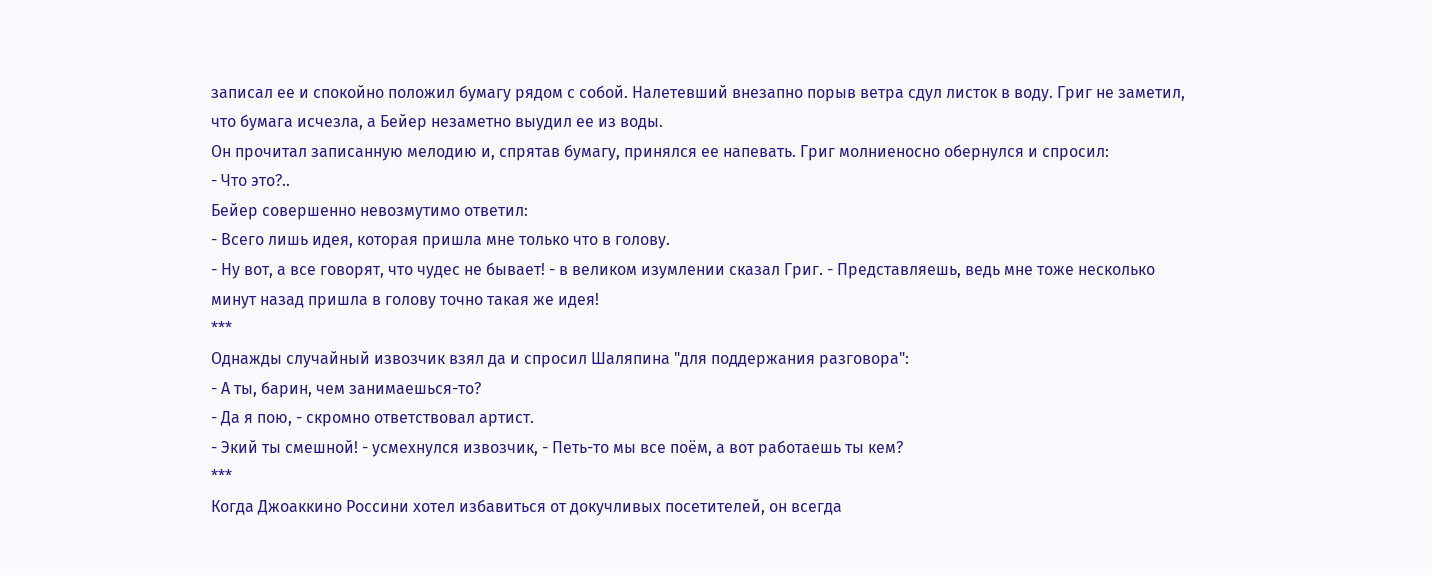записал ее и спокойно положил бумагу рядом с собой. Налетевший внезапно порыв ветра сдул листок в воду. Григ не заметил, что бумага исчезла, а Бейер незаметно выудил ее из воды.
Он прочитал записанную мелодию и, спрятав бумагу, принялся ее напевать. Григ молниеносно обернулся и спросил:
- Что это?..
Бейер совершенно невозмутимо ответил:
- Всего лишь идея, которая пришла мне только что в голову.
- Ну вот, а все говорят, что чудес не бывает! - в великом изумлении сказал Григ. - Представляешь, ведь мне тоже несколько минут назад пришла в голову точно такая же идея!
***
Однажды случайный извозчик взял да и спросил Шаляпина "для поддержания разговора":
- А ты, барин, чем занимаешься-то?
- Да я пою, - скромно ответствовал артист.
- Экий ты смешной! - усмехнулся извозчик, - Петь-то мы все поём, а вот работаешь ты кем?
***
Когда Джоаккино Россини хотел избавиться от докучливых посетителей, он всегда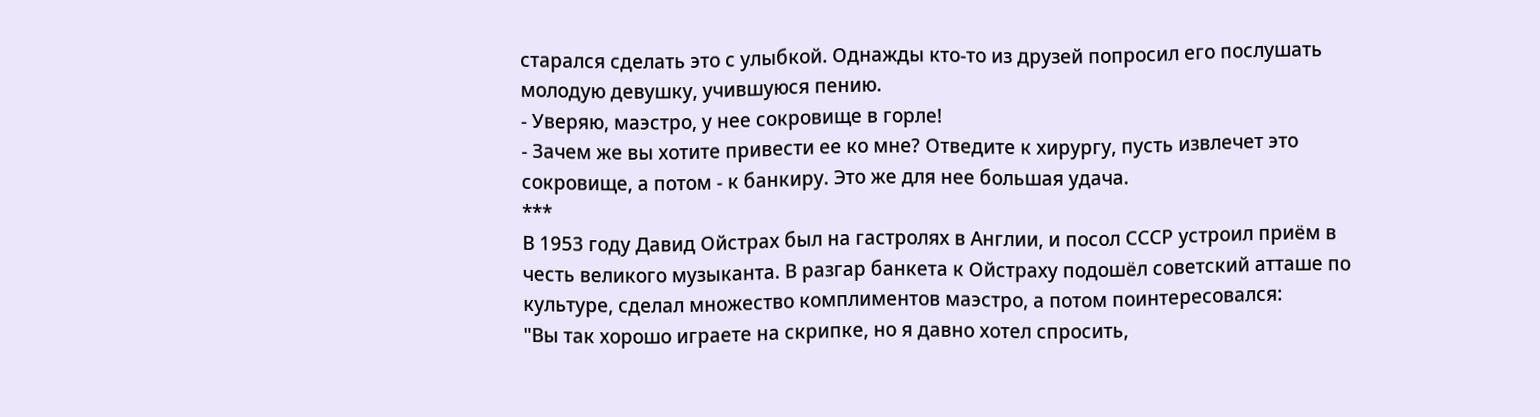старался сделать это с улыбкой. Однажды кто-то из друзей попросил его послушать молодую девушку, учившуюся пению.
- Уверяю, маэстро, у нее сокровище в горле!
- Зачем же вы хотите привести ее ко мне? Отведите к хирургу, пусть извлечет это сокровище, а потом - к банкиру. Это же для нее большая удача.
***
В 1953 году Давид Ойстрах был на гастролях в Англии, и посол СССР устроил приём в честь великого музыканта. В разгар банкета к Ойстраху подошёл советский атташе по культуре, сделал множество комплиментов маэстро, а потом поинтересовался:
"Вы так хорошо играете на скрипке, но я давно хотел спросить,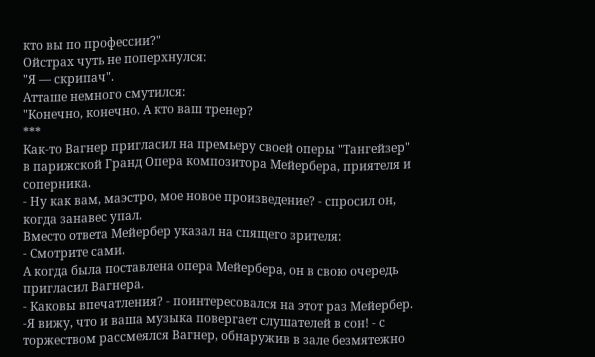кто вы по профессии?"
Ойстрах чуть не поперхнулся:
"Я — скрипач".
Атташе немного смутился:
"Конечно, конечно. А кто ваш тренер?
***
Как-то Вагнер пригласил на премьеру своей оперы "Тангейзер" в парижской Гранд Опера композитора Мейербера, приятеля и соперника.
- Ну как вам, маэстро, мое новое произведение? - спросил он, когда занавес упал.
Вместо ответа Мейербер указал на спящего зрителя:
- Смотрите сами.
А когда была поставлена опера Мейербера, он в свою очередь пригласил Вагнера.
- Каковы впечатления? - поинтересовался на этот раз Мейербер.
-Я вижу, что и ваша музыка повергает слушателей в сон! - с торжеством рассмеялся Вагнер, обнаружив в зале безмятежно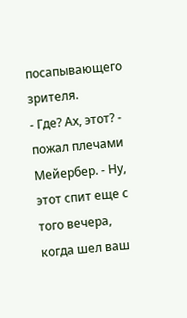посапывающего зрителя.
- Где? Ах, этот? - пожал плечами Мейербер. - Ну, этот спит еще с того вечера, когда шел ваш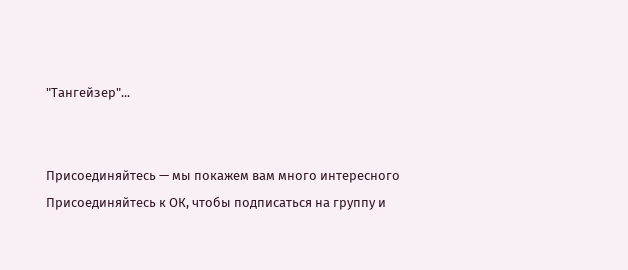"Тангейзер"...


Присоединяйтесь — мы покажем вам много интересного
Присоединяйтесь к ОК, чтобы подписаться на группу и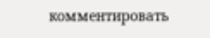комментировать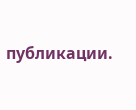публикации.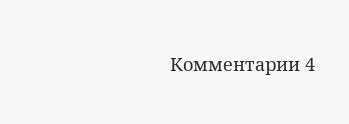Комментарии 4